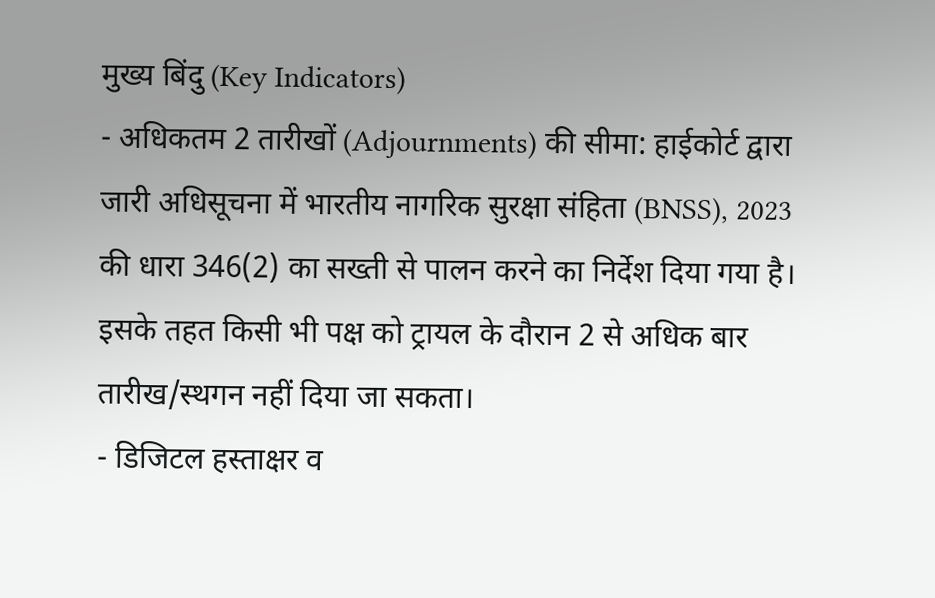मुख्य बिंदु (Key Indicators)
- अधिकतम 2 तारीखों (Adjournments) की सीमा: हाईकोर्ट द्वारा जारी अधिसूचना में भारतीय नागरिक सुरक्षा संहिता (BNSS), 2023 की धारा 346(2) का सख्ती से पालन करने का निर्देश दिया गया है। इसके तहत किसी भी पक्ष को ट्रायल के दौरान 2 से अधिक बार तारीख/स्थगन नहीं दिया जा सकता।
- डिजिटल हस्ताक्षर व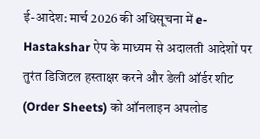ई-आदेश: मार्च 2026 की अधिसूचना में e-Hastakshar ऐप के माध्यम से अदालती आदेशों पर तुरंत डिजिटल हस्ताक्षर करने और डेली ऑर्डर शीट (Order Sheets) को ऑनलाइन अपलोड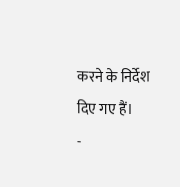करने के निर्देश दिए गए हैं।
-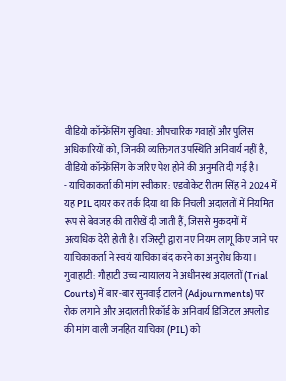वीडियो कॉन्फ्रेंसिंग सुविधा: औपचारिक गवाहों और पुलिस अधिकारियों को, जिनकी व्यक्तिगत उपस्थिति अनिवार्य नहीं है, वीडियो कॉन्फ्रेंसिंग के जरिए पेश होने की अनुमति दी गई है।
- याचिकाकर्ता की मांग स्वीकार: एडवोकेट रीतम सिंह ने 2024 में यह PIL दायर कर तर्क दिया था कि निचली अदालतों में नियमित रूप से बेवजह की तारीखें दी जाती हैं, जिससे मुकदमों में अत्यधिक देरी होती है। रजिस्ट्री द्वारा नए नियम लागू किए जाने पर याचिकाकर्ता ने स्वयं याचिका बंद करने का अनुरोध किया।
गुवाहाटी: गौहाटी उच्च न्यायालय ने अधीनस्थ अदालतों (Trial Courts) में बार-बार सुनवाई टालने (Adjournments) पर रोक लगाने और अदालती रिकॉर्ड के अनिवार्य डिजिटल अपलोड की मांग वाली जनहित याचिका (PIL) को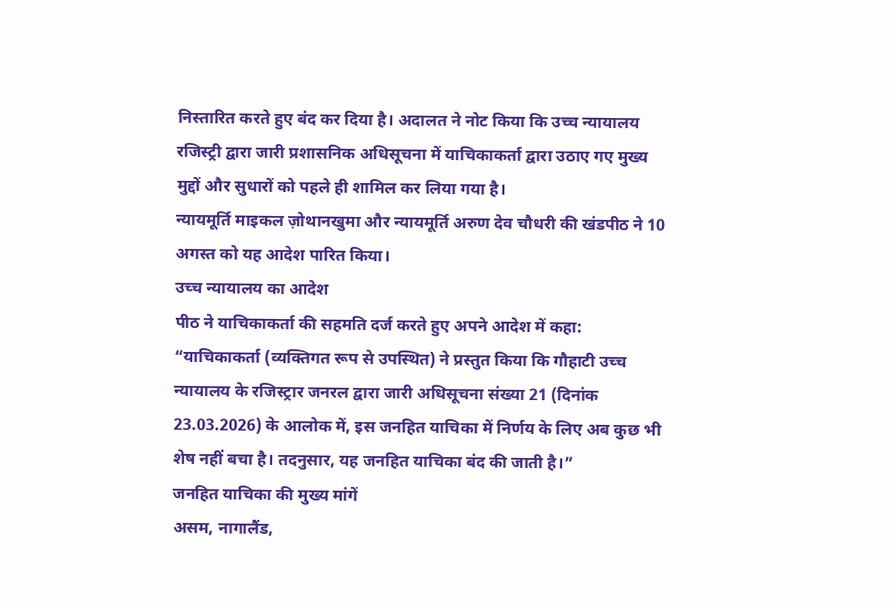निस्तारित करते हुए बंद कर दिया है। अदालत ने नोट किया कि उच्च न्यायालय रजिस्ट्री द्वारा जारी प्रशासनिक अधिसूचना में याचिकाकर्ता द्वारा उठाए गए मुख्य मुद्दों और सुधारों को पहले ही शामिल कर लिया गया है।
न्यायमूर्ति माइकल ज़ोथानखुमा और न्यायमूर्ति अरुण देव चौधरी की खंडपीठ ने 10 अगस्त को यह आदेश पारित किया।
उच्च न्यायालय का आदेश
पीठ ने याचिकाकर्ता की सहमति दर्ज करते हुए अपने आदेश में कहा: “याचिकाकर्ता (व्यक्तिगत रूप से उपस्थित) ने प्रस्तुत किया कि गौहाटी उच्च न्यायालय के रजिस्ट्रार जनरल द्वारा जारी अधिसूचना संख्या 21 (दिनांक 23.03.2026) के आलोक में, इस जनहित याचिका में निर्णय के लिए अब कुछ भी शेष नहीं बचा है। तदनुसार, यह जनहित याचिका बंद की जाती है।”
जनहित याचिका की मुख्य मांगें
असम, नागालैंड,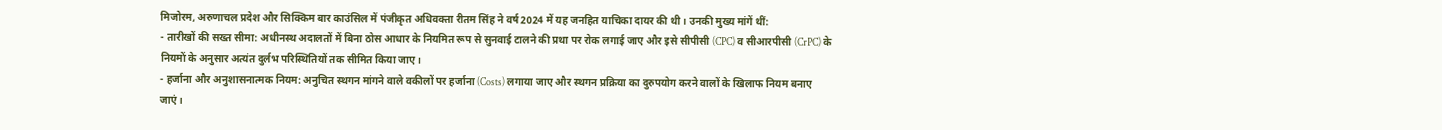मिजोरम, अरुणाचल प्रदेश और सिक्किम बार काउंसिल में पंजीकृत अधिवक्ता रीतम सिंह ने वर्ष 2024 में यह जनहित याचिका दायर की थी। उनकी मुख्य मांगें थीं:
- तारीखों की सख्त सीमा: अधीनस्थ अदालतों में बिना ठोस आधार के नियमित रूप से सुनवाई टालने की प्रथा पर रोक लगाई जाए और इसे सीपीसी (CPC) व सीआरपीसी (CrPC) के नियमों के अनुसार अत्यंत दुर्लभ परिस्थितियों तक सीमित किया जाए।
- हर्जाना और अनुशासनात्मक नियम: अनुचित स्थगन मांगने वाले वकीलों पर हर्जाना (Costs) लगाया जाए और स्थगन प्रक्रिया का दुरुपयोग करने वालों के खिलाफ नियम बनाए जाएं।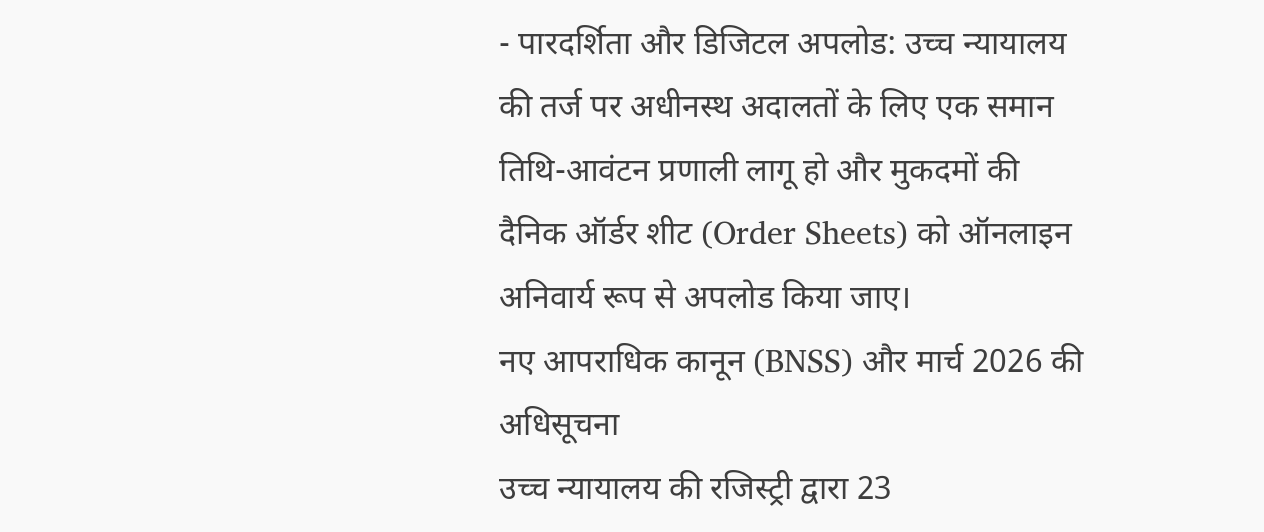- पारदर्शिता और डिजिटल अपलोड: उच्च न्यायालय की तर्ज पर अधीनस्थ अदालतों के लिए एक समान तिथि-आवंटन प्रणाली लागू हो और मुकदमों की दैनिक ऑर्डर शीट (Order Sheets) को ऑनलाइन अनिवार्य रूप से अपलोड किया जाए।
नए आपराधिक कानून (BNSS) और मार्च 2026 की अधिसूचना
उच्च न्यायालय की रजिस्ट्री द्वारा 23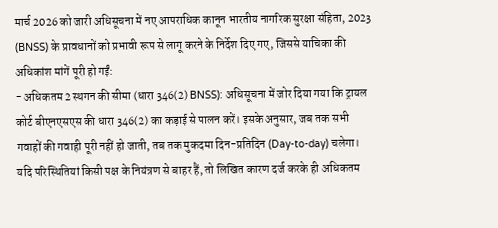मार्च 2026 को जारी अधिसूचना में नए आपराधिक कानून भारतीय नागरिक सुरक्षा संहिता, 2023 (BNSS) के प्रावधानों को प्रभावी रूप से लागू करने के निर्देश दिए गए, जिससे याचिका की अधिकांश मांगें पूरी हो गईं:
- अधिकतम 2 स्थगन की सीमा (धारा 346(2) BNSS): अधिसूचना में जोर दिया गया कि ट्रायल कोर्ट बीएनएसएस की धारा 346(2) का कड़ाई से पालन करें। इसके अनुसार, जब तक सभी गवाहों की गवाही पूरी नहीं हो जाती, तब तक मुकदमा दिन-प्रतिदिन (Day-to-day) चलेगा। यदि परिस्थितियां किसी पक्ष के नियंत्रण से बाहर हैं, तो लिखित कारण दर्ज करके ही अधिकतम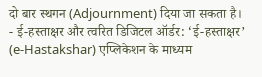दो बार स्थगन (Adjournment) दिया जा सकता है।
- ई-हस्ताक्षर और त्वरित डिजिटल ऑर्डर: ‘ई-हस्ताक्षर’ (e-Hastakshar) एप्लिकेशन के माध्यम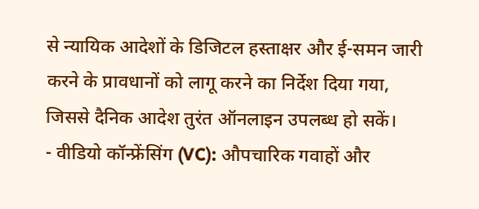से न्यायिक आदेशों के डिजिटल हस्ताक्षर और ई-समन जारी करने के प्रावधानों को लागू करने का निर्देश दिया गया, जिससे दैनिक आदेश तुरंत ऑनलाइन उपलब्ध हो सकें।
- वीडियो कॉन्फ्रेंसिंग (VC): औपचारिक गवाहों और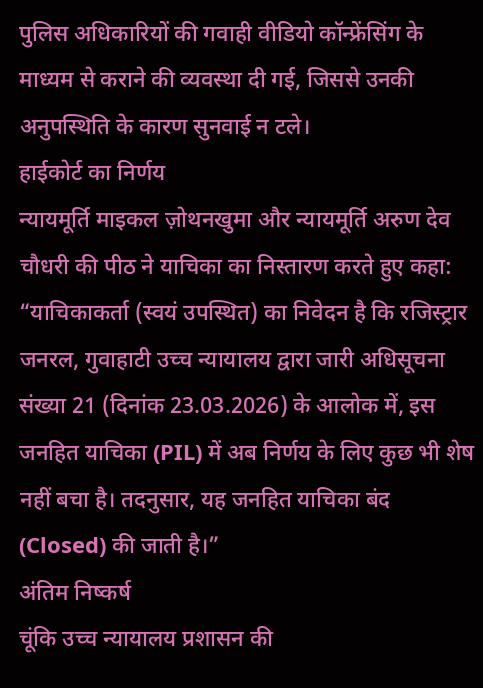पुलिस अधिकारियों की गवाही वीडियो कॉन्फ्रेंसिंग के माध्यम से कराने की व्यवस्था दी गई, जिससे उनकी अनुपस्थिति के कारण सुनवाई न टले।
हाईकोर्ट का निर्णय
न्यायमूर्ति माइकल ज़ोथनखुमा और न्यायमूर्ति अरुण देव चौधरी की पीठ ने याचिका का निस्तारण करते हुए कहा: “याचिकाकर्ता (स्वयं उपस्थित) का निवेदन है कि रजिस्ट्रार जनरल, गुवाहाटी उच्च न्यायालय द्वारा जारी अधिसूचना संख्या 21 (दिनांक 23.03.2026) के आलोक में, इस जनहित याचिका (PIL) में अब निर्णय के लिए कुछ भी शेष नहीं बचा है। तदनुसार, यह जनहित याचिका बंद (Closed) की जाती है।”
अंतिम निष्कर्ष
चूंकि उच्च न्यायालय प्रशासन की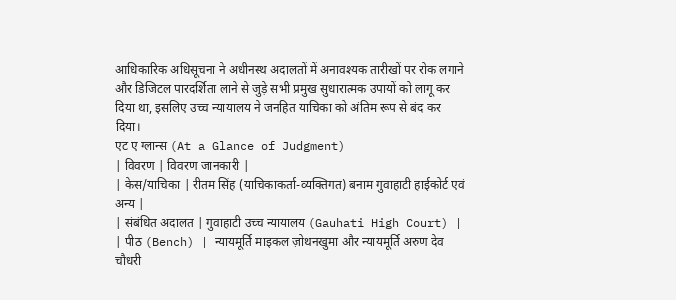आधिकारिक अधिसूचना ने अधीनस्थ अदालतों में अनावश्यक तारीखों पर रोक लगाने और डिजिटल पारदर्शिता लाने से जुड़े सभी प्रमुख सुधारात्मक उपायों को लागू कर दिया था, इसलिए उच्च न्यायालय ने जनहित याचिका को अंतिम रूप से बंद कर दिया।
एट ए ग्लान्स (At a Glance of Judgment)
| विवरण | विवरण जानकारी |
| केस/याचिका | रीतम सिंह (याचिकाकर्ता-व्यक्तिगत) बनाम गुवाहाटी हाईकोर्ट एवं अन्य |
| संबंधित अदालत | गुवाहाटी उच्च न्यायालय (Gauhati High Court) |
| पीठ (Bench) | न्यायमूर्ति माइकल ज़ोथनखुमा और न्यायमूर्ति अरुण देव चौधरी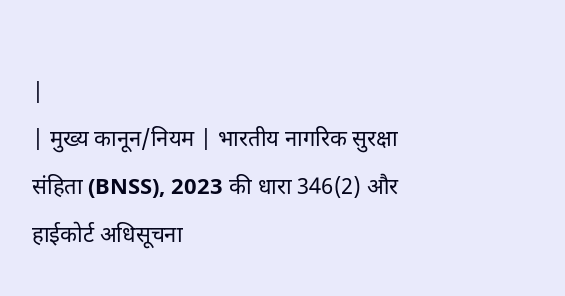|
| मुख्य कानून/नियम | भारतीय नागरिक सुरक्षा संहिता (BNSS), 2023 की धारा 346(2) और हाईकोर्ट अधिसूचना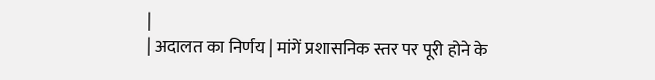|
| अदालत का निर्णय | मांगें प्रशासनिक स्तर पर पूरी होने के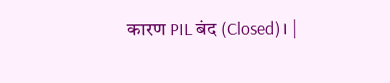कारण PIL बंद (Closed)। |